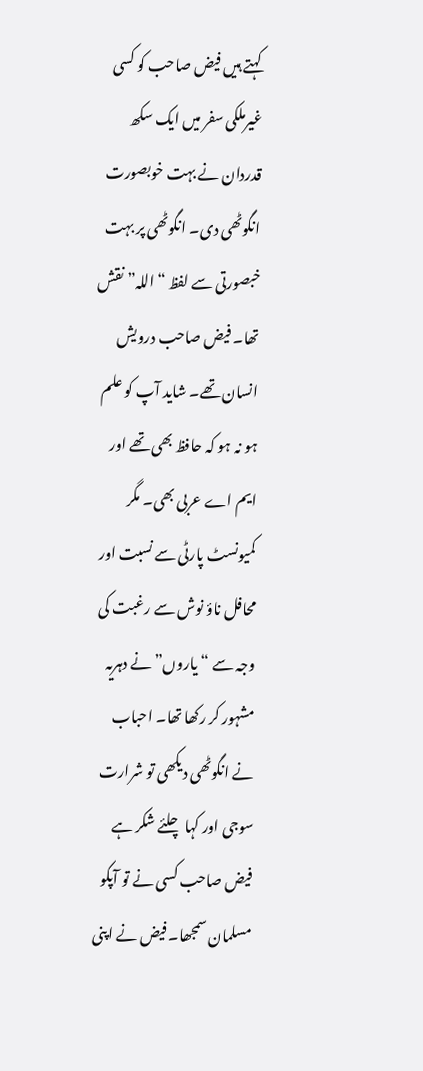کہتے ہیں فیض صاحب کو کسی غیرملکی سفر میں ایک سکھ قدردان نے بہت خوبصورت انگوٹھی دی۔ انگوٹھی پر بہت خبصورتی سے لفظ “اللہ” نقش تھا۔ فیض صاحب درویش انسان تھے۔ شاید آپ کو علم ہو نہ ہو کہ حافظ بھی تھے اور ایم اے عربی بھی۔ مگر کمیونسٹ پارٹی سے نسبت اور محافل ناؤ نوش سے رغبت کی وجہ سے “یاروں” نے دہریہ مشہور کر رکھا تھا۔ احباب نے انگوٹھی دیکھی تو شرارت سوجی اور کہا چلئے شکر ہے فیض صاحب کسی نے تو آپکو مسلمان سمجھا۔ فیض نے اپنی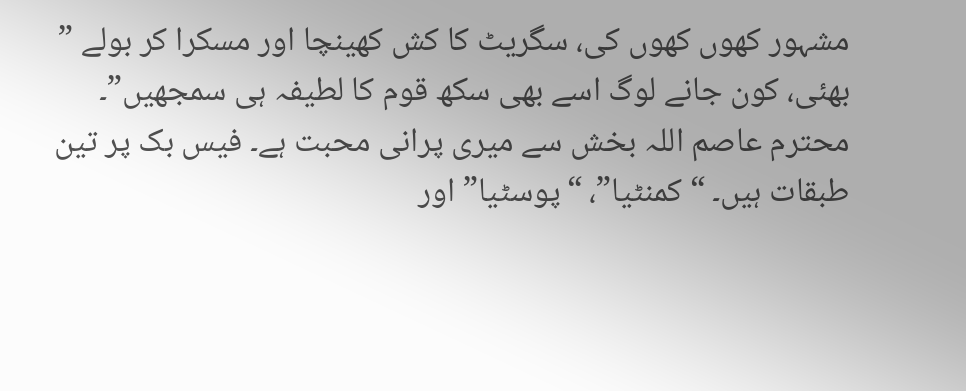مشہور کھوں کھوں کی، سگریٹ کا کش کھینچا اور مسکرا کر بولے ” بھئی، کون جانے لوگ اسے بھی سکھ قوم کا لطیفہ ہی سمجھیں”۔
محترم عاصم اللہ بخش سے میری پرانی محبت ہے۔ فیس بک پر تین طبقات ہیں۔ “کمنٹیا”، “پوسٹیا” اور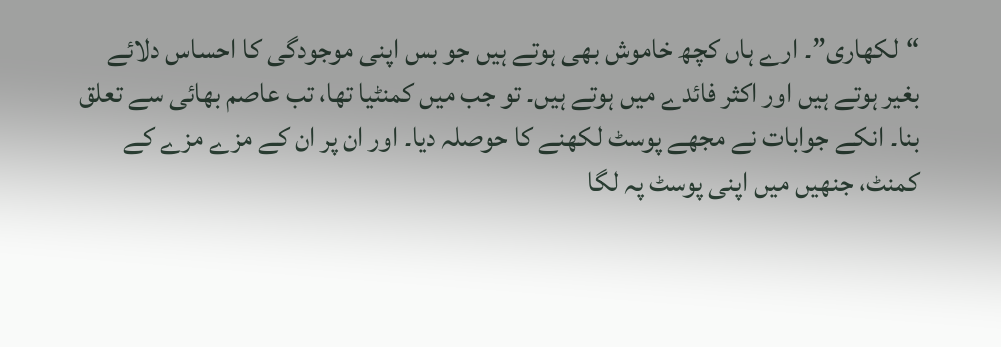“لکھاری”۔ ارے ہاں کچھ خاموش بھی ہوتے ہیں جو بس اپنی موجودگی کا احساس دلائے بغیر ہوتے ہیں اور اکثر فائدے میں ہوتے ہیں۔ تو جب میں کمنٹیا تھا، تب عاصم بھائی سے تعلق بنا۔ انکے جوابات نے مجھے پوسٹ لکھنے کا حوصلہ دیا۔ اور ان پر ان کے مزے مزے کے کمنٹ، جنھیں میں اپنی پوسٹ پہ لگا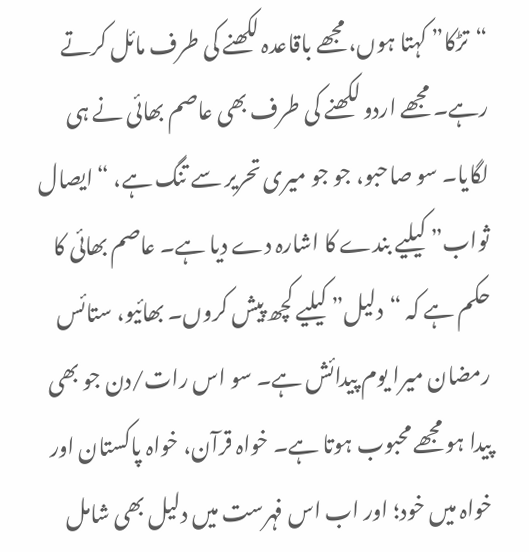“تڑکا” کہتا ہوں، مجھے باقاعدہ لکھنے کی طرف مائل کرتے رہے۔ مجھے اردو لکھنے کی طرف بھی عاصم بھائی نے ہی لگایا۔ سو صاحبو، جو جو میری تحریر سے تنگ ہے، “ایصال ثواب” کیلیے بندے کا اشارہ دے دیا ہے۔ عاصم بھائی کا حکم ہے کہ “دلیل” کیلیے کچھ پیش کروں۔ بھائیو، ستائس رمضان میرا یوم پیدائش ہے۔ سو اس رات/دن جو بھی پیدا ہو مجھے محبوب ہوتا ہے۔ خواہ قرآن، خواہ پاکستان اور خواہ میں خود؛ اور اب اس فہرست میں دلیل بھی شامل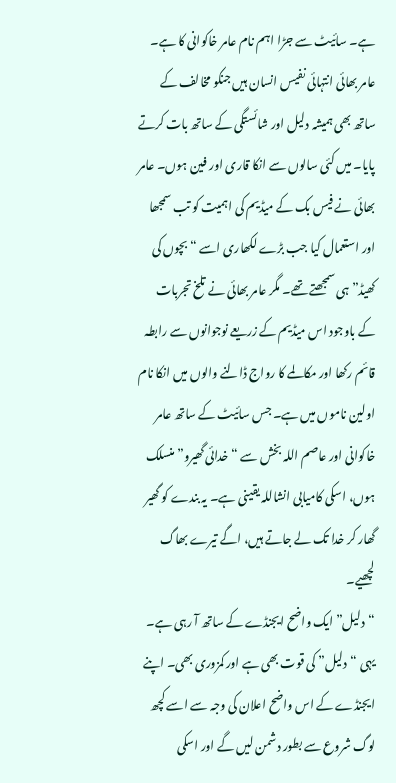ہے۔ سائیٹ سے جڑا اہم نام عامر خاکوانی کا ہے۔ عامر بھائی انتہائی نفیس انسان ہیں جنکو مخالف کے ساتھ بھی ہمیشہ دلیل اور شائستگی کے ساتھ بات کرتے پایا۔ میں کئی سالوں سے انکا قاری اور فین ہوں۔ عامر بھائی نے فیس بک کے میڈیم کی اہمیت کو تب سمجھا اور استعمال کیا جب بڑے لکھاری اسے “بچوں کی کھیڈ” ہی سمجھتے تھے۔ مگر عامر بھائی نے تلخ تجربات کے باوجود اس میڈیم کے زریعے نوجوانوں سے رابطہ قائم رکھا اور مکالمے کا رواج ڈالنے والوں میں انکا نام اولین ناموں میں ہے۔ جس سائیٹ کے ساتھ عامر خاکوانی اور عاصم اللہ بخش سے “خدائی گھیرو” منسلک ہوں، اسکی کامیابی انشاللہ یقینی ہے۔ یہ بندے کو گھیر گھار کر خدا تک لے جاتے ہیں، اگے تیرے بھاگ لچھیے۔
“دلیل” ایک واضح ایجنڈے کے ساتھ آ رہی ہے۔ یہی “دلیل” کی قوت بھی ہے اور کمزوری بھی۔ اپنے ایجنڈے کے اس واضح اعلان کی وجہ سے اسے کچھ لوگ شروع سے بطور دشمن لیں گے اور اسکی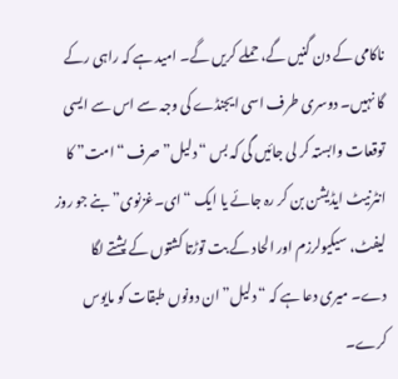ناکامی کے دن گنیں گے، حملے کریں گے۔ امید ہے کہ راہی رکے گا نہیں۔ دوسری طرف اسی ایجنڈے کی وجہ سے اس سے ایسی توقعات وابستہ کر لی جائیں گی کہ بس “دلیل” صرف “امت” کا انٹرنیٹ ایڈیشن بن کر رہ جائے یا ایک “ای۔غزنوی” بنے جو روز لیفٹ، سیکیولرزم اور الحاد کے بت توڑتا کشتوں کے پشتے لگا دے۔ میری دعا ہے کہ “دلیل” ان دونوں طبقات کو مایوس کرے۔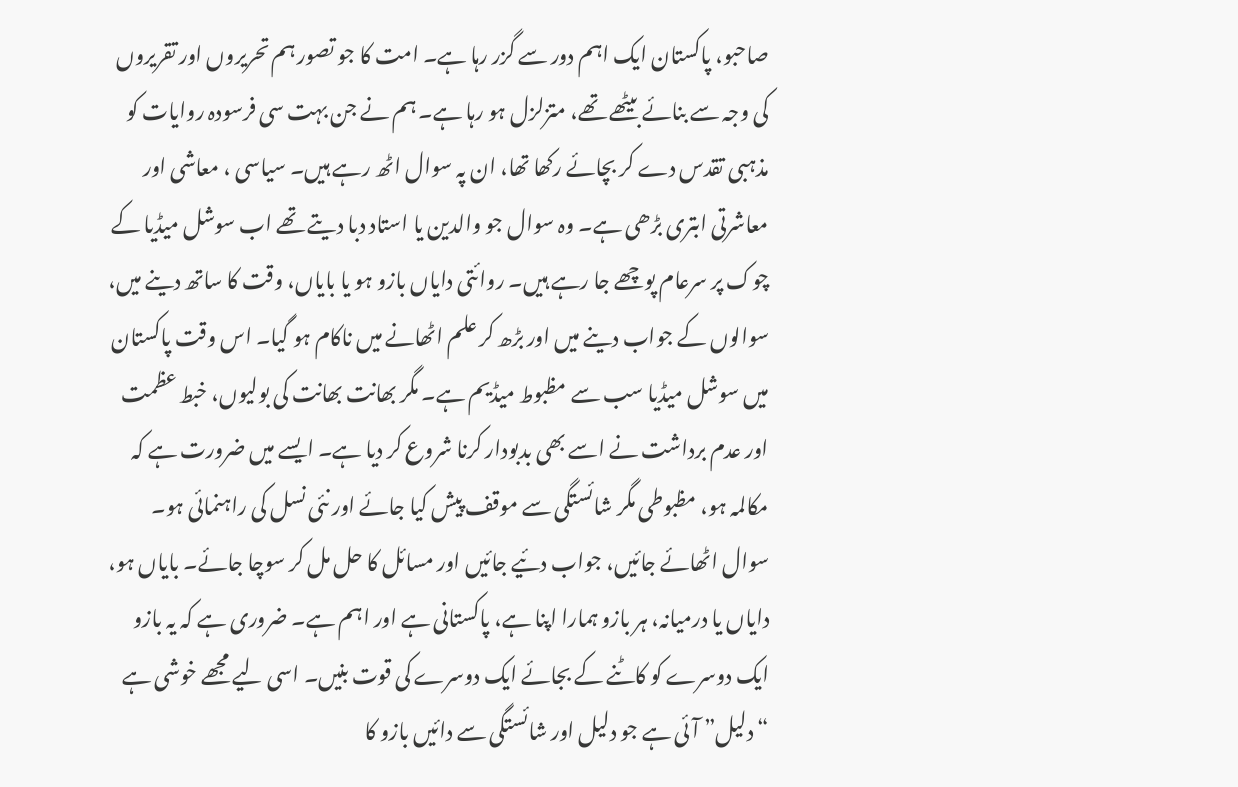صاحبو، پاکستان ایک اہم دور سے گزر رہا ہے۔ امت کا جو تصور ہم تحریروں اور تقریروں کی وجہ سے بنائے بیٹھے تھے، متزلزل ہو رہا ہے۔ ہم نے جن بہت سی فرسودہ روایات کو مذہبی تقدس دے کر بچائے رکھا تھا، ان پہ سوال اٹھ رہے ہیں۔ سیاسی ، معاشی اور معاشرتی ابتری بڑھی ہے۔ وہ سوال جو والدین یا استاد دبا دیتے تھے اب سوشل میڈیا کے چوک پر سرعام پوچھے جا رہے ہیں۔ روائتی دایاں بازو ہو یا بایاں، وقت کا ساتھ دینے میں، سوالوں کے جواب دینے میں اور بڑھ کر علم اٹھانے میں ناکام ہو گیا۔ اس وقت پاکستان میں سوشل میڈیا سب سے مظبوط میڈیم ہے۔ مگر بھانت بھانت کی بولیوں، خبط عظمت اور عدم برداشت نے اسے بھی بدبودار کرنا شروع کر دیا ہے۔ ایسے میں ضرورت ہے کہ مکالمہ ہو، مظبوطی مگر شائستگی سے موقف پیش کیا جائے اور نئی نسل کی راہنمائی ہو۔ سوال اٹھائے جائیں، جواب دئیے جائیں اور مسائل کا حل مل کر سوچا جائے۔ بایاں ہو، دایاں یا درمیانہ، ہر بازو ہمارا اپنا ہے، پاکستانی ہے اور اہم ہے۔ ضروری ہے کہ یہ بازو ایک دوسرے کو کاٹنے کے بجائے ایک دوسرے کی قوت بنیں۔ اسی لیے مجھے خوشی ہے “دلیل” آئی ہے جو دلیل اور شائستگی سے دائیں بازو کا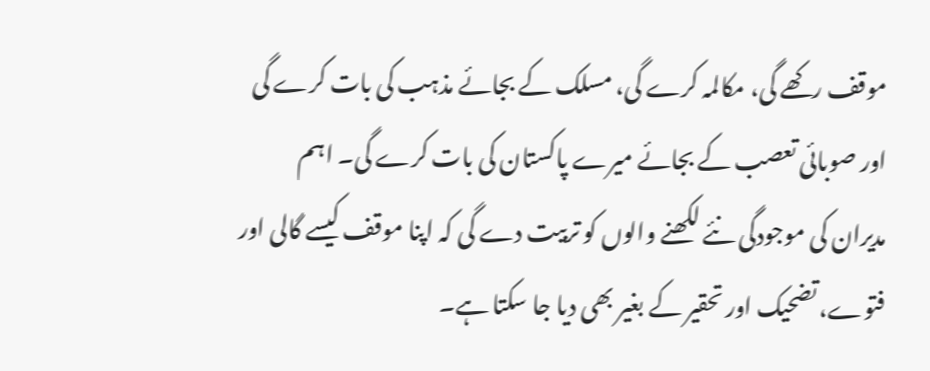موقف رکھے گی، مکالمہ کرے گی، مسلک کے بجائے مذہب کی بات کرے گی اور صوبائی تعصب کے بجائے میرے پاکستان کی بات کرے گی۔ اہم مدیران کی موجودگی نئے لکھنے والوں کو تربیت دے گی کہ اپنا موقف کیسے گالی اور فتوے، تضحیک اور تحقیر کے بغیر بھی دیا جا سکتا ہے۔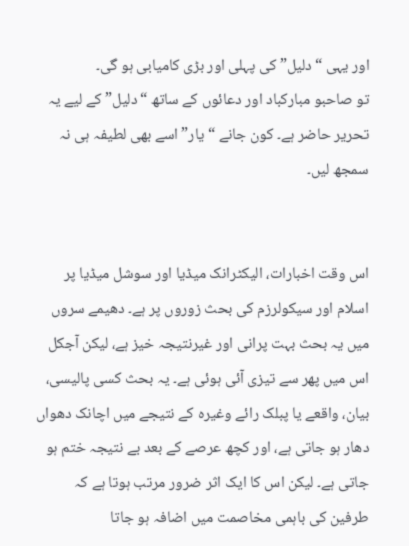اور یہی “دلیل” کی پہلی اور بڑی کامیابی ہو گی۔
تو صاحبو مبارکباد اور دعائوں کے ساتھ “دلیل” کے لیے یہ تحریر حاضر ہے۔ کون جانے “یار” اسے بھی لطیفہ ہی نہ سمجھ لیں۔


اس وقت اخبارات، الیکٹرانک میڈیا اور سوشل میڈیا پر اسلام اور سیکولرزم کی بحث زوروں پر ہے۔ دھیمے سروں میں یہ بحث بہت پرانی اور غیرنتیجہ خیز ہے، لیکن آجکل اس میں پھر سے تیزی آئی ہوئی ہے۔ یہ بحث کسی پالیسی، بیان، واقعے یا پبلک رائے وغیرہ کے نتیجے میں اچانک دھواں دھار ہو جاتی ہے، اور کچھ عرصے کے بعد بے نتیجہ ختم ہو جاتی ہے۔ لیکن اس کا ایک اثر ضرور مرتب ہوتا ہے کہ طرفین کی باہمی مخاصمت میں اضافہ ہو جاتا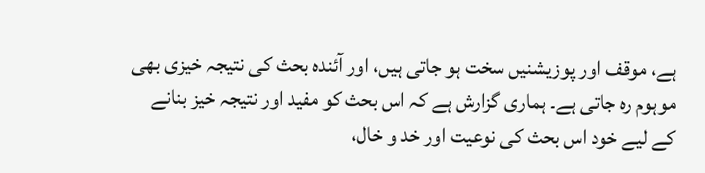ہے، موقف اور پوزیشنیں سخت ہو جاتی ہیں، اور آئندہ بحث کی نتیجہ خیزی بھی موہوم رہ جاتی ہے۔ ہماری گزارش ہے کہ اس بحث کو مفید اور نتیجہ خیز بنانے کے لیے خود اس بحث کی نوعیت اور خد و خال،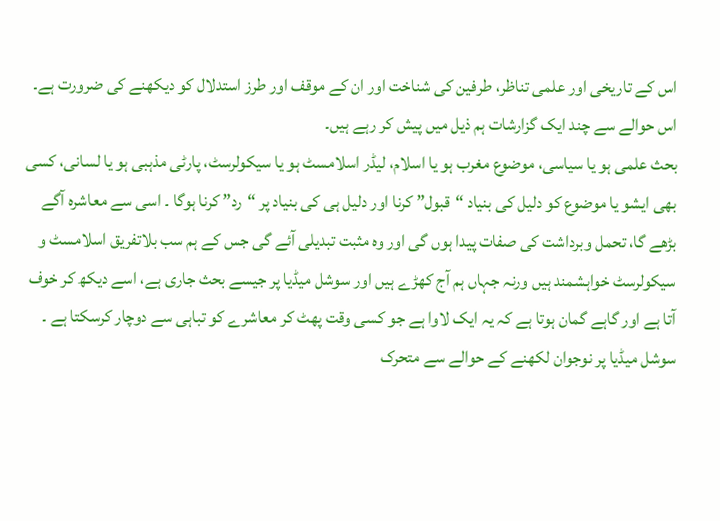اس کے تاریخی اور علمی تناظر، طرفین کی شناخت اور ان کے موقف اور طرز استدلال کو دیکھنے کی ضرورت ہے۔ اس حوالے سے چند ایک گزارشات ہم ذیل میں پیش کر رہے ہیں۔
بحث علمی ہو یا سیاسی، موضوع مغرب ہو یا اسلام، لیڈر اسلامسٹ ہو یا سیکولرسٹ، پارٹی مذہبی ہو یا لسانی، کسی بھی ایشو یا موضوع کو دلیل کی بنیاد “قبول” کرنا اور دلیل ہی کی بنیاد پر “رد” کرنا ہوگا ۔ اسی سے معاشرہ آگے بڑھے گا، تحمل وبرداشت کی صفات پیدا ہوں گی اور وہ مثبت تبدیلی آئے گی جس کے ہم سب بلاتفریق اسلامسٹ و سیکولرسٹ خواہشمند ہیں ورنہ جہاں ہم آج کھڑے ہیں اور سوشل میڈیا پر جیسے بحث جاری ہے، اسے دیکھ کر خوف آتا ہے اور گاہے گمان ہوتا ہے کہ یہ ایک لاوا ہے جو کسی وقت پھٹ کر معاشرے کو تباہی سے دوچار کرسکتا ہے ۔
سوشل میڈیا پر نوجوان لکھنے کے حوالے سے متحرک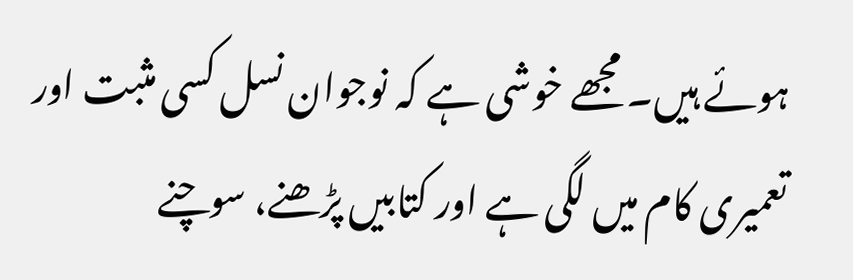ہوئے ہیں۔ مجھے خوشی ہے کہ نوجوان نسل کسی مثبت اور تعمیری کام میں لگی ہے اور کتابیں پڑھنے، سوچنے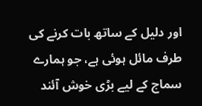اور دلیل کے ساتھ بات کرنے کی طرف مائل ہوئی ہے، جو ہمارے سماج کے لیے بڑی خوش آئند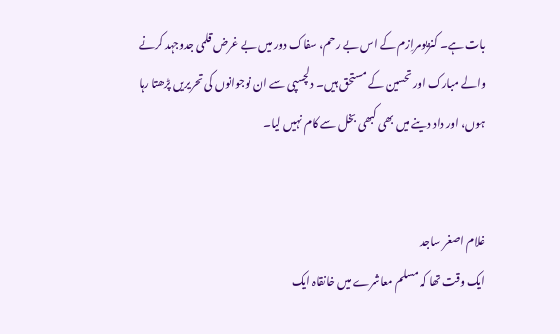بات ہے۔ کنزیومراِزم کے اس بے رحم، سفاک دور میں بے غرض قلمی جدوجہد کرنے والے مبارک اور تحسین کے مستحق ہیں۔ دلچسپی سے ان نوجوانوں کی تحریریں پڑھتا رہا ہوں، اور داد دینے میں بھی کبھی بخل سے کام نہیں لیا۔


غلام اصغر ساجد
ایک وقت تھا کہ مسلم معاشرے میں خانقاہ ایک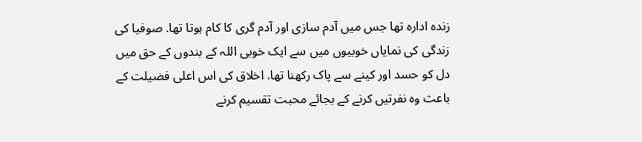زندہ ادارہ تھا جس میں آدم سازی اور آدم گری کا کام ہوتا تھا. صوفیا کی زندگی کی نمایاں خوبیوں میں سے ایک خوبی اللہ کے بندوں کے حق میں دل کو حسد اور کینے سے پاک رکھنا تھا. اخلاق کی اس اعلی فضیلت کے باعث وہ نفرتیں کرنے کے بجائے محبت تقسیم کرنے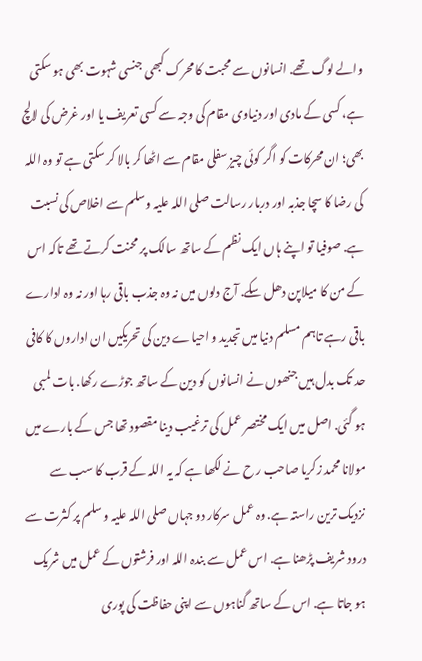والے لوگ تھے. انسانوں سے محبت کا محرک کبھی جنسی شہوت بھی ہو سکتی ہے، کسی کے مادی اور دنیاوی مقام کی وجہ سے کسی تعریف یا اور غرض کی لالچ بھی؛ ان محرکات کو اگر کوئی چیز سفلی مقام سے اٹھا کر بالا کر سکتی ہے تو وہ اللہ کی رضا کا سچا جذبہ اور دربار رسالت صلی اللہ علیہ وسلم سے اخلاص کی نسبت ہے. صوفیا تو اپنے ہاں ایک نظم کے ساتھ سالک پر محنت کرتے تھے تاکہ اس کے من کا میلاپن دھل سکے. آج دلوں میں نہ وہ جذب باقی رہا اور نہ وہ ادارے باقی رہے تاہم مسلم دنیا میں تجدید و احیاے دین کی تحریکیں ان اداروں کا کافی حد تک بدل ہیں جنھوں نے انسانوں کو دین کے ساتھ جوڑے رکھا. بات لمبی ہو گئی. اصل میں ایک مختصر عمل کی ترغیب دینا مقصود تھا جس کے بارے میں مولانا محمد زکریا صاحب ر ح نے لکھا ہے کہ یہ اللہ کے قرب کا سب سے نزدیک ترین راستہ ہے. وہ عمل سرکار دو جہاں صلی اللہ علیہ و سلم پر کثرت سے درود شریف پڑھنا ہے. اس عمل سے بندہ اللہ اور فرشتوں کے عمل میں شریک ہو جاتا ہے. اس کے ساتھ گناہوں سے اپنی حفاظت کی پوری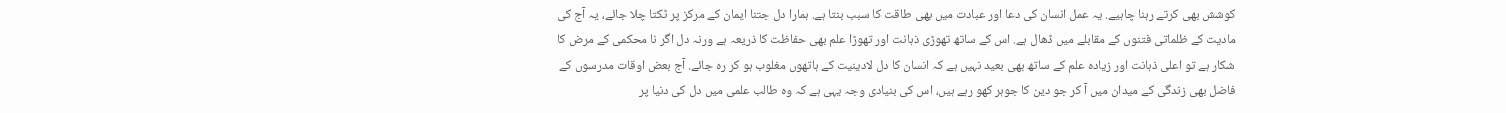کوشش بھی کرتے رہنا چاہیے. یہ عمل انسان کی دعا اور عبادت میں بھی طاقت کا سبب بنتا ہے. ہمارا دل جتنا ایمان کے مرکز پر ٹکتا چلا جائے، یہ آج کی مادیت کے ظلماتی فتنوں کے مقابلے میں ڈھال ہے. اس کے ساتھ تھوڑی ذہانت اور تھوڑا علم بھی حفاظت کا ذریعہ ہے ورنہ دل اگر نا محکمی کے مرض کا شکار ہے تو اعلی ذہانت اور زیادہ علم کے ساتھ بھی بعید نہیں ہے کہ انسان کا دل لادینیت کے ہاتھوں مغلوب ہو کر رہ جائے. آج بعض اوقات مدرسوں کے فاضل بھی زندگی کے میدان میں آ کر جو دین کا جوہر کھو رہے ہیں، اس کی بنیادی وجہ یہی ہے کہ وہ طالب علمی میں دل کی دنیا پر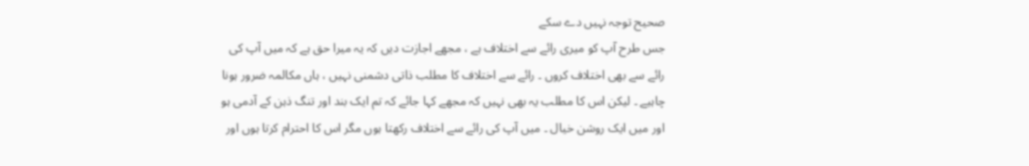صحیح توجہ نہیں دے سکے
جس طرح آپ کو میری رائے سے اختلاف ہے ، مجھے اجازت دیں کہ یہ میرا حق ہے کہ میں آپ کی رائے سے بھی اختلاف کروں ۔ رائے سے اختلاف کا مطلب ذاتی دشمنی نہیں ، ہاں مکالمہ ضرور ہونا چاہیے ۔ لیکن اس کا مطلب یہ بھی نہیں کہ مجھے کہا جائے کہ تم ایک بند اور تنگ ذہن کے آدمی ہو اور میں ایک روشن خیال ۔ میں آپ کی رائے سے اختلاف رکھتا ہوں مگر اس کا احترام کرتا ہوں اور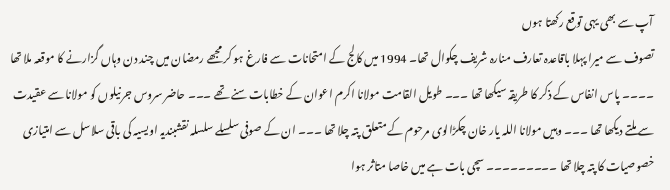آپ سے بھی یہی توقع رکھتا ہوں
تصوف سے میرا پہلا باقاعدہ تعارف منارہ شریف چکوال تھا۔ 1994 میں کالج کے امتحانات سے فارغ ہو کر مجھے رمضان میں چند دن وہاں گزارنے کا موقعہ ملا تھا ۔۔۔۔ پاس انفاس کے ذکر کا طریقہ سیکھا تھا ۔۔۔ طویل القامت مولانا اکرم اعوان کے خطابات سنے تھے ۔۔۔ حاضر سروس جرنیلوں کو مولانا سے عقیدت سے ملتے دیکھا تھا ۔۔۔ وہیں مولانا اللہ یار خان چکڑالوی مرحوم کے متعلق پتہ چلا تھا ۔۔۔ ان کے صوفی سلسلے سلسلہ نقشبندیہ اویسیہ کی باقی سلاسل سے امتیازی خصوصیات کا پتہ چلا تھا ۔۔۔۔۔۔۔۔۔ سچی بات ہے میں خاصا متاثر ہوا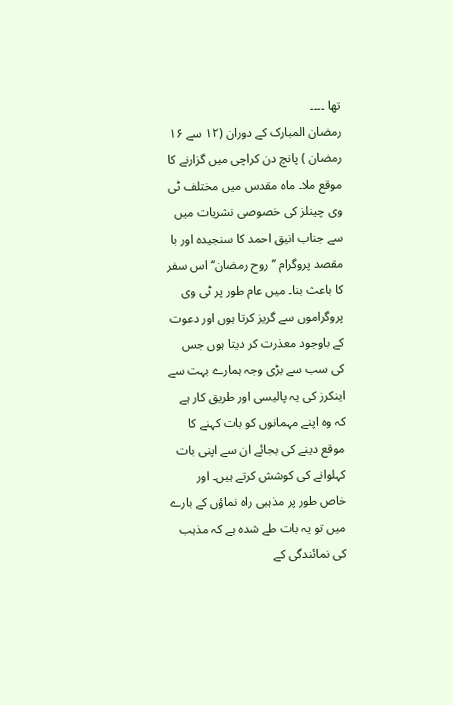تھا ۔۔۔۔
رمضان المبارک کے دوران (۱۲ سے ۱۶ رمضان ) پانچ دن کراچی میں گزارنے کا موقع ملا۔ ماہ مقدس میں مختلف ٹی وی چینلز کی خصوصی نشریات میں سے جناب انیق احمد کا سنجیدہ اور با مقصد پروگرام ’’روح رمضان‘‘ اس سفر کا باعث بنا۔ میں عام طور پر ٹی وی پروگراموں سے گریز کرتا ہوں اور دعوت کے باوجود معذرت کر دیتا ہوں جس کی سب سے بڑی وجہ ہمارے بہت سے اینکرز کی یہ پالیسی اور طریق کار ہے کہ وہ اپنے مہمانوں کو بات کہنے کا موقع دینے کی بجائے ان سے اپنی بات کہلوانے کی کوشش کرتے ہیں۔ اور خاص طور پر مذہبی راہ نماؤں کے بارے میں تو یہ بات طے شدہ ہے کہ مذہب کی نمائندگی کے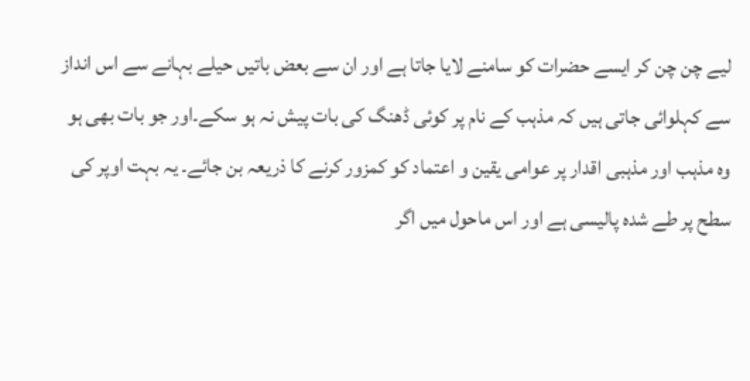لیے چن چن کر ایسے حضرات کو سامنے لایا جاتا ہے اور ان سے بعض باتیں حیلے بہانے سے اس انداز سے کہلوائی جاتی ہیں کہ مذہب کے نام پر کوئی ڈھنگ کی بات پیش نہ ہو سکے۔اور جو بات بھی ہو وہ مذہب اور مذہبی اقدار پر عوامی یقین و اعتماد کو کمزور کرنے کا ذریعہ بن جائے۔ یہ بہت اوپر کی سطح پر طے شدہ پالیسی ہے اور اس ماحول میں اگر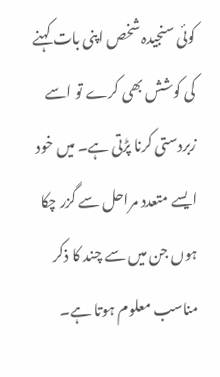کوئی سنجیدہ شخص اپنی بات کہنے کی کوشش بھی کرے تو اسے زبردستی کرنا پڑتی ہے۔ میں خود ایسے متعدد مراحل سے گزر چکا ہوں جن میں سے چند کا ذکر مناسب معلوم ہوتا ہے۔